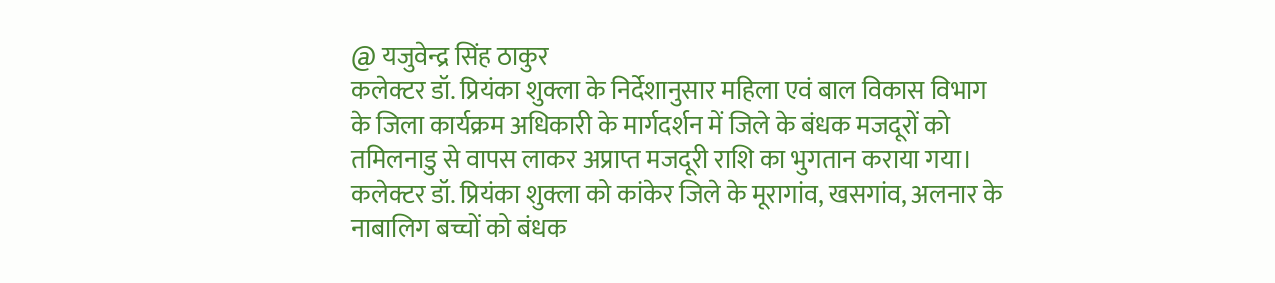@ यजुवेन्द्र सिंह ठाकुर
कलेक्टर डॉ. प्रियंका शुक्ला के निर्देशानुसार महिला एवं बाल विकास विभाग के जिला कार्यक्रम अधिकारी के मार्गदर्शन में जिले के बंधक मजदूरों को तमिलनाडु से वापस लाकर अप्राप्त मजदूरी राशि का भुगतान कराया गया। कलेक्टर डॉ. प्रियंका शुक्ला को कांकेर जिले के मूरागांव, खसगांव, अलनार के नाबालिग बच्चों को बंधक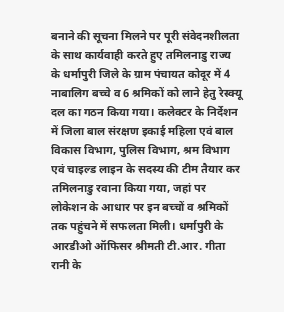बनाने की सूचना मिलने पर पूरी संवेदनशीलता के साथ कार्यवाही करते हुए तमिलनाडु राज्य के धर्मापुरी जिले के ग्राम पंचायत कोदूर में 4 नाबालिग बच्चे व 6 श्रमिकों को लाने हेतु रेस्क्यू दल का गठन किया गया। कलेक्टर के निर्देशन में जिला बाल संरक्षण इकाई महिला एवं बाल विकास विभाग, पुलिस विभाग, श्रम विभाग एवं चाइल्ड लाइन के सदस्य की टीम तैयार कर तमिलनाडु रवाना किया गया, जहां पर लोकेशन के आधार पर इन बच्चों व श्रमिकों तक पहुंचने में सफलता मिली। धर्मापुरी के आरडीओ ऑफिसर श्रीमती टी.आर. गीता रानी के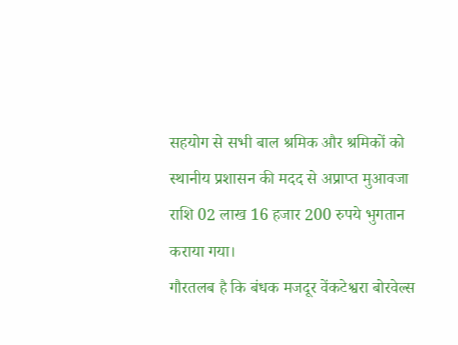सहयोग से सभी बाल श्रमिक और श्रमिकों को स्थानीय प्रशासन की मदद से अप्राप्त मुआवजा राशि 02 लाख 16 हजार 200 रुपये भुगतान कराया गया।
गौरतलब है कि बंधक मजदूर वेंकटेश्वरा बोरवेल्स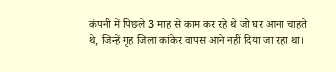कंपनी में पिछले 3 माह से काम कर रहे थे जो घर आना चाहते थे, जिन्हें गृह जिला कांकेर वापस आने नहीं दिया जा रहा था।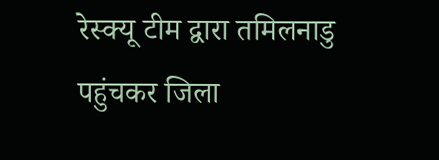रेस्क्यू टीम द्वारा तमिलनाडु पहुंचकर जिला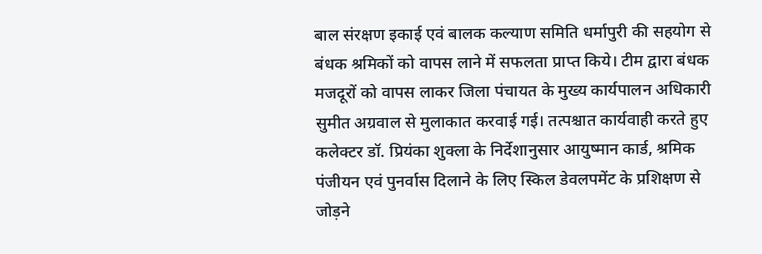बाल संरक्षण इकाई एवं बालक कल्याण समिति धर्मापुरी की सहयोग से बंधक श्रमिकों को वापस लाने में सफलता प्राप्त किये। टीम द्वारा बंधक मजदूरों को वापस लाकर जिला पंचायत के मुख्य कार्यपालन अधिकारी सुमीत अग्रवाल से मुलाकात करवाई गई। तत्पश्चात कार्यवाही करते हुए कलेक्टर डॉ. प्रियंका शुक्ला के निर्देशानुसार आयुष्मान कार्ड, श्रमिक पंजीयन एवं पुनर्वास दिलाने के लिए स्किल डेवलपमेंट के प्रशिक्षण से जोड़ने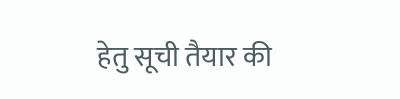हेतु सूची तैयार की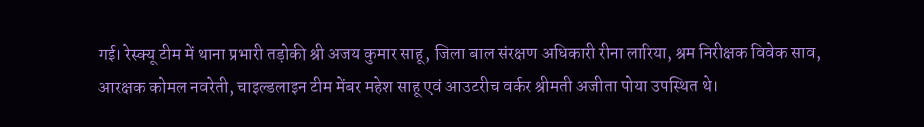गई। रेस्क्यू टीम में थाना प्रभारी तड़ोकी श्री अजय कुमार साहू, जिला बाल संरक्षण अधिकारी रीना लारिया, श्रम निरीक्षक विवेक साव, आरक्षक कोमल नवरेती, चाइल्डलाइन टीम मेंबर महेश साहू एवं आउटरीच वर्कर श्रीमती अजीता पोया उपस्थित थे।